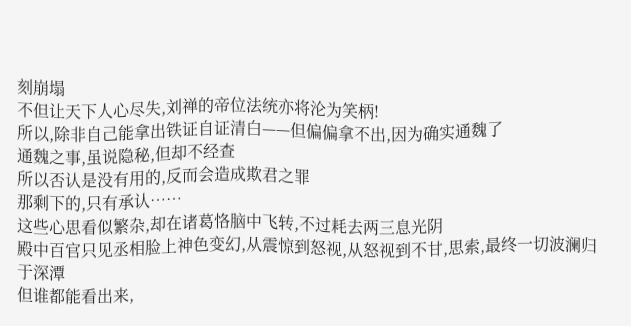刻崩塌
不但让天下人心尽失,刘禅的帝位法统亦将沦为笑柄!
所以,除非自己能拿出铁证自证清白——但偏偏拿不出,因为确实通魏了
通魏之事,虽说隐秘,但却不经查
所以否认是没有用的,反而会造成欺君之罪
那剩下的,只有承认……
这些心思看似繁杂,却在诸葛恪脑中飞转,不过耗去两三息光阴
殿中百官只见丞相脸上神色变幻,从震惊到怒视,从怒视到不甘,思索,最终一切波澜归于深潭
但谁都能看出来,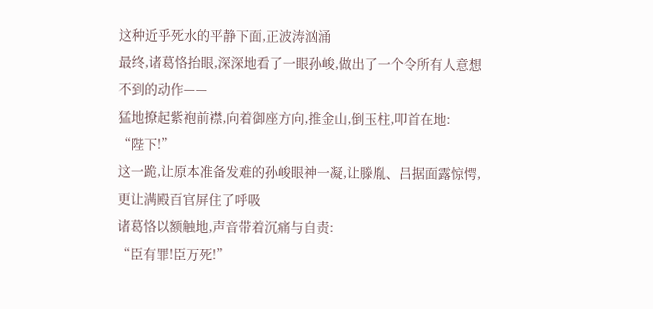这种近乎死水的平静下面,正波涛汹涌
最终,诸葛恪抬眼,深深地看了一眼孙峻,做出了一个令所有人意想不到的动作——
猛地撩起紫袍前襟,向着御座方向,推金山,倒玉柱,叩首在地:
“陛下!”
这一跪,让原本准备发难的孙峻眼神一凝,让滕胤、吕据面露惊愕,更让满殿百官屏住了呼吸
诸葛恪以额触地,声音带着沉痛与自责:
“臣有罪!臣万死!”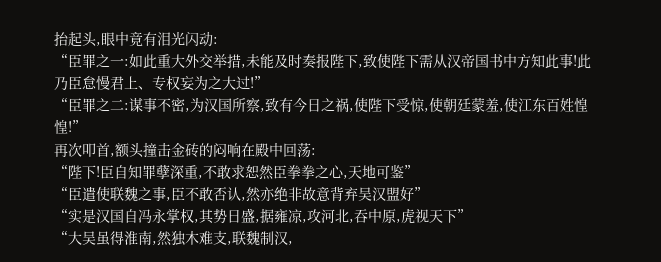抬起头,眼中竟有泪光闪动:
“臣罪之一:如此重大外交举措,未能及时奏报陛下,致使陛下需从汉帝国书中方知此事!此乃臣怠慢君上、专权妄为之大过!”
“臣罪之二:谋事不密,为汉国所察,致有今日之祸,使陛下受惊,使朝廷蒙羞,使江东百姓惶惶!”
再次叩首,额头撞击金砖的闷响在殿中回荡:
“陛下!臣自知罪孽深重,不敢求恕然臣拳拳之心,天地可鉴”
“臣遣使联魏之事,臣不敢否认,然亦绝非故意背弃吴汉盟好”
“实是汉国自冯永掌权,其势日盛,据雍凉,攻河北,吞中原,虎视天下”
“大吴虽得淮南,然独木难支,联魏制汉,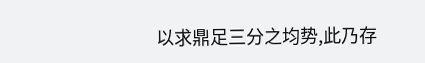以求鼎足三分之均势,此乃存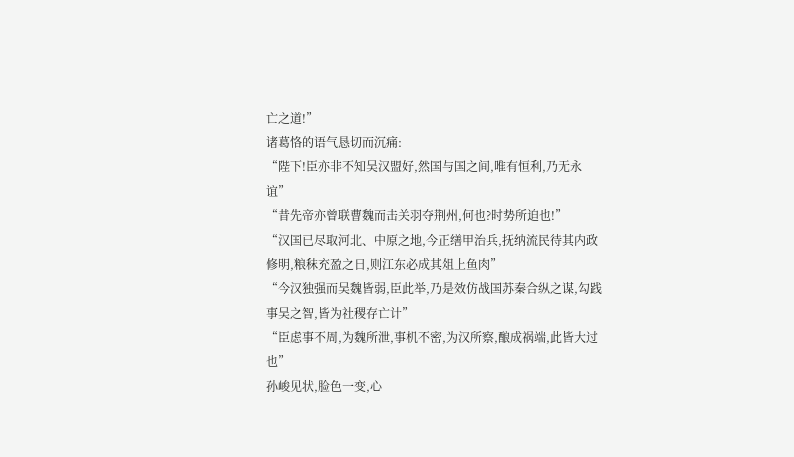亡之道!”
诸葛恪的语气恳切而沉痛:
“陛下!臣亦非不知吴汉盟好,然国与国之间,唯有恒利,乃无永谊”
“昔先帝亦曾联曹魏而击关羽夺荆州,何也?时势所迫也!”
“汉国已尽取河北、中原之地,今正缮甲治兵,抚纳流民待其内政修明,粮秣充盈之日,则江东必成其俎上鱼肉”
“今汉独强而吴魏皆弱,臣此举,乃是效仿战国苏秦合纵之谋,勾践事吴之智,皆为社稷存亡计”
“臣虑事不周,为魏所泄,事机不密,为汉所察,酿成祸端,此皆大过也”
孙峻见状,脸色一变,心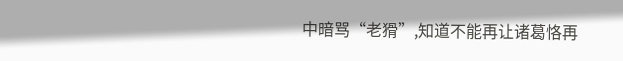中暗骂“老猾”,知道不能再让诸葛恪再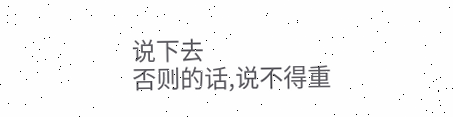说下去
否则的话,说不得重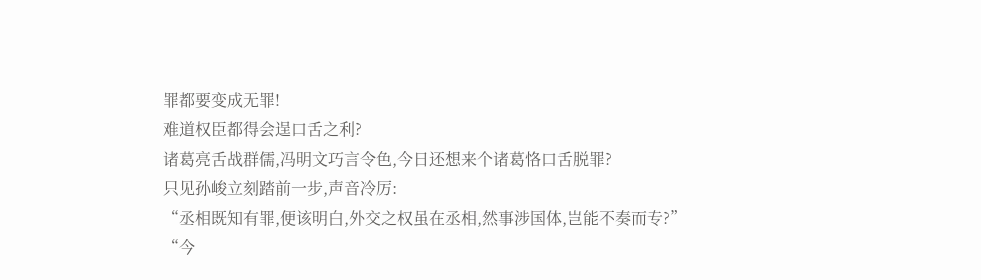罪都要变成无罪!
难道权臣都得会逞口舌之利?
诸葛亮舌战群儒,冯明文巧言令色,今日还想来个诸葛恪口舌脱罪?
只见孙峻立刻踏前一步,声音冷厉:
“丞相既知有罪,便该明白,外交之权虽在丞相,然事涉国体,岂能不奏而专?”
“今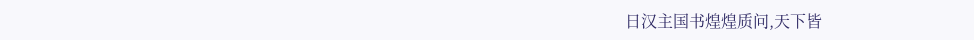日汉主国书煌煌质问,天下皆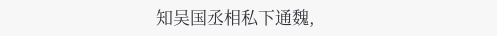知吴国丞相私下通魏,